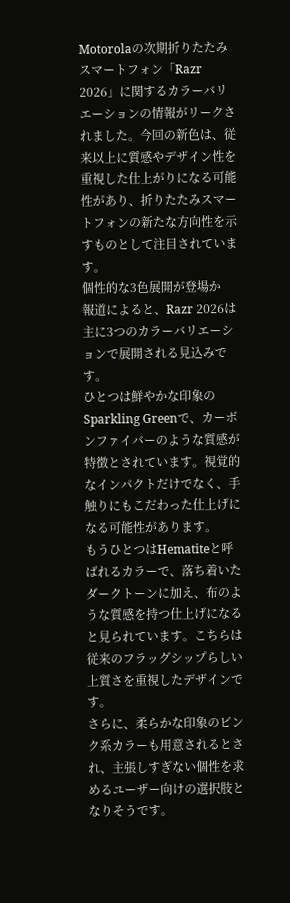Motorolaの次期折りたたみスマートフォン「Razr 2026」に関するカラーバリエーションの情報がリークされました。今回の新色は、従来以上に質感やデザイン性を重視した仕上がりになる可能性があり、折りたたみスマートフォンの新たな方向性を示すものとして注目されています。
個性的な3色展開が登場か
報道によると、Razr 2026は主に3つのカラーバリエーションで展開される見込みです。
ひとつは鮮やかな印象のSparkling Greenで、カーボンファイバーのような質感が特徴とされています。視覚的なインパクトだけでなく、手触りにもこだわった仕上げになる可能性があります。
もうひとつはHematiteと呼ばれるカラーで、落ち着いたダークトーンに加え、布のような質感を持つ仕上げになると見られています。こちらは従来のフラッグシップらしい上質さを重視したデザインです。
さらに、柔らかな印象のピンク系カラーも用意されるとされ、主張しすぎない個性を求めるユーザー向けの選択肢となりそうです。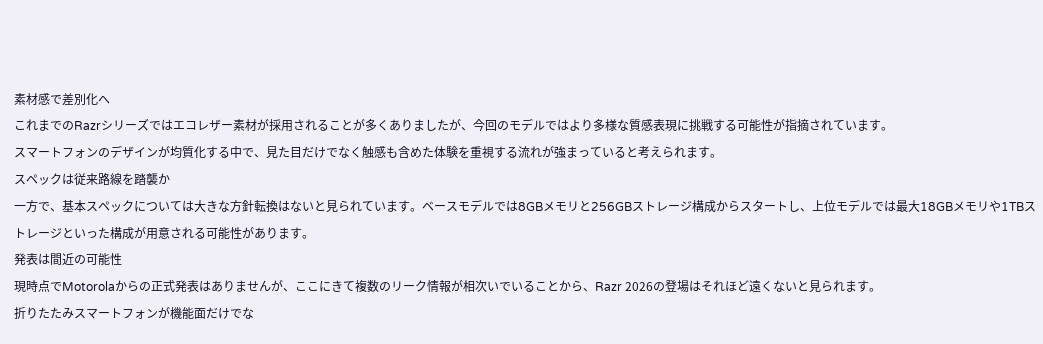素材感で差別化へ
これまでのRazrシリーズではエコレザー素材が採用されることが多くありましたが、今回のモデルではより多様な質感表現に挑戦する可能性が指摘されています。
スマートフォンのデザインが均質化する中で、見た目だけでなく触感も含めた体験を重視する流れが強まっていると考えられます。
スペックは従来路線を踏襲か
一方で、基本スペックについては大きな方針転換はないと見られています。ベースモデルでは8GBメモリと256GBストレージ構成からスタートし、上位モデルでは最大18GBメモリや1TBストレージといった構成が用意される可能性があります。
発表は間近の可能性
現時点でMotorolaからの正式発表はありませんが、ここにきて複数のリーク情報が相次いでいることから、Razr 2026の登場はそれほど遠くないと見られます。
折りたたみスマートフォンが機能面だけでな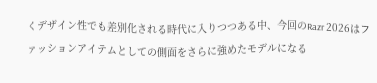くデザイン性でも差別化される時代に入りつつある中、今回のRazr 2026はファッションアイテムとしての側面をさらに強めたモデルになる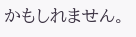かもしれません。